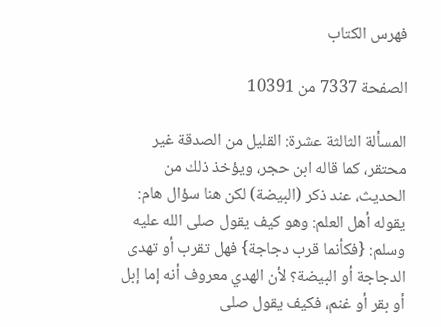فهرس الكتاب

الصفحة 7337 من 10391

المسألة الثالثة عشرة: القليل من الصدقة غير محتقر، كما قاله ابن حجر، ويؤخذ ذلك من الحديث، عند ذكر (البيضة) لكن هنا سؤال هام: يقوله أهل العلم: وهو كيف يقول صلى الله عليه وسلم: {فكأنما قرب دجاجة} فهل تقرب أو تهدى الدجاجة أو البيضة؟ لأن الهدي معروف أنه إما إبل أو بقر أو غنم، فكيف يقول صلى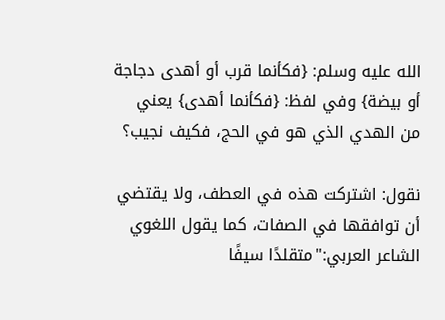الله عليه وسلم: {فكأنما قرب أو أهدى دجاجة أو بيضة} وفي لفظ: {فكأنما أهدى} يعني من الهدي الذي هو في الحج، فكيف نجيب؟

نقول: اشتركت هذه في العطف، ولا يقتضي أن توافقها في الصفات، كما يقول اللغوي الشاعر العربي:"متقلدًا سيفًا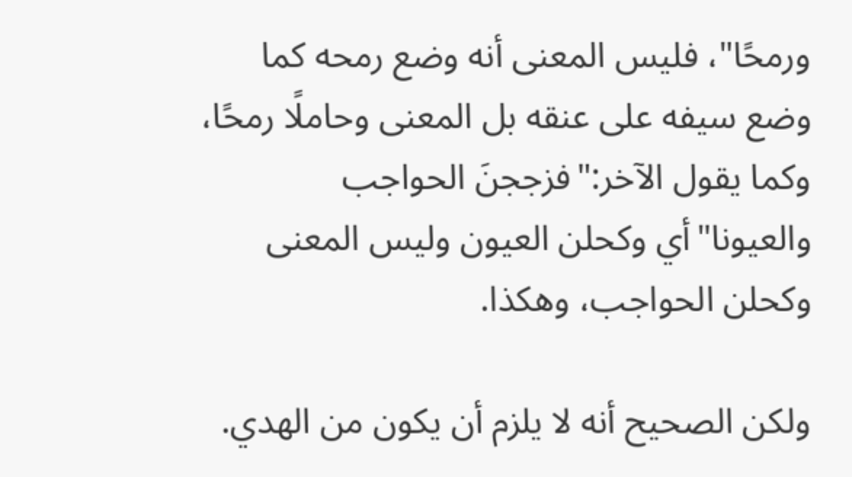ورمحًا"، فليس المعنى أنه وضع رمحه كما وضع سيفه على عنقه بل المعنى وحاملًا رمحًا، وكما يقول الآخر:"فزججنَ الحواجب والعيونا"أي وكحلن العيون وليس المعنى وكحلن الحواجب، وهكذا.

ولكن الصحيح أنه لا يلزم أن يكون من الهدي.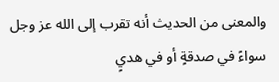والمعنى من الحديث أنه تقرب إلى الله عز وجل سواءً في صدقةٍ أو في هديٍ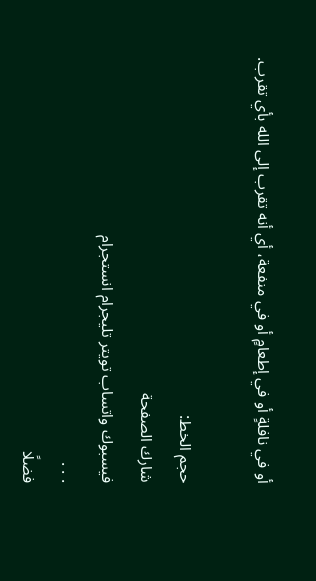أو في نافلةٍ أو في إطعامٍ أو في منفعة، أي أنه تقرب إلى الله بأي تقرب.

حجم الخط:
شارك الصفحة
فيسبوك واتساب تويتر تليجرام انستجرام
. . .
فضلًا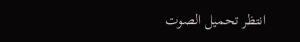انتظر تحميل الصوت